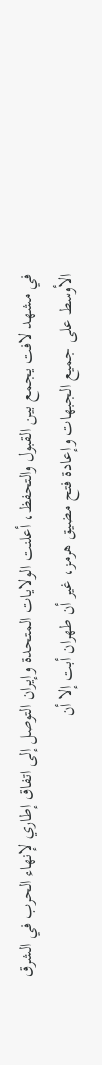في مشهد لافت يجمع بين القبول والتحفظ، أعلنت الولايات المتحدة وإيران التوصل إلى اتفاق إطاري لإنهاء الحرب في الشرق الأوسط على جميع الجبهات وإعادة فتح مضيق هرمز، غير أن طهران أبت إلا أن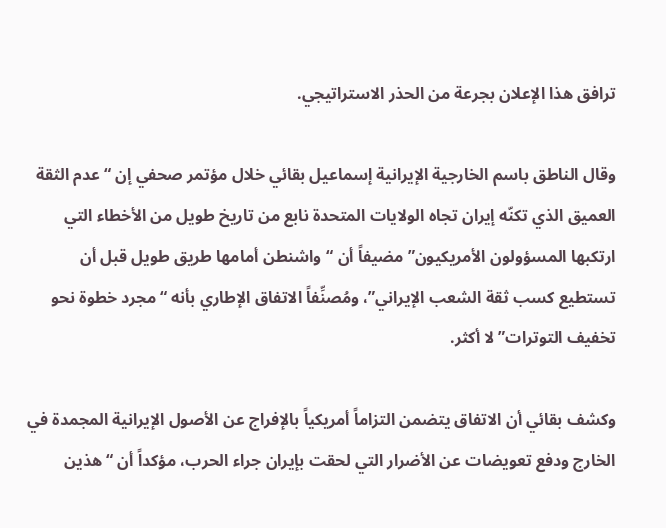ترافق هذا الإعلان بجرعة من الحذر الاستراتيجي.

وقال الناطق باسم الخارجية الإيرانية إسماعيل بقائي خلال مؤتمر صحفي إن “عدم الثقة العميق الذي تكنّه إيران تجاه الولايات المتحدة نابع من تاريخ طويل من الأخطاء التي ارتكبها المسؤولون الأمريكيون” مضيفاً أن “واشنطن أمامها طريق طويل قبل أن تستطيع كسب ثقة الشعب الإيراني”، ومُصنِّفاً الاتفاق الإطاري بأنه “مجرد خطوة نحو تخفيف التوترات” لا أكثر.

وكشف بقائي أن الاتفاق يتضمن التزاماً أمريكياً بالإفراج عن الأصول الإيرانية المجمدة في الخارج ودفع تعويضات عن الأضرار التي لحقت بإيران جراء الحرب، مؤكداً أن “هذين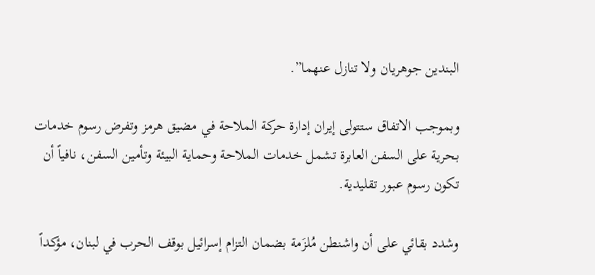البندين جوهريان ولا تنازل عنهما”.

وبموجب الاتفاق ستتولى إيران إدارة حركة الملاحة في مضيق هرمز وتفرض رسوم خدمات بحرية على السفن العابرة تشمل خدمات الملاحة وحماية البيئة وتأمين السفن، نافياً أن تكون رسوم عبور تقليدية.

وشدد بقائي على أن واشنطن مُلزَمة بضمان التزام إسرائيل بوقف الحرب في لبنان، مؤكداً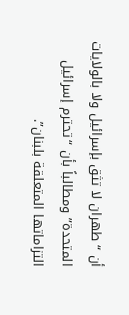أن “طهران لا تثق بإسرائيل ولا بالولايات المتحدة” ومطالباً بأن “تحترم إسرائيل التزاماتها المتعلقة بلبنان”.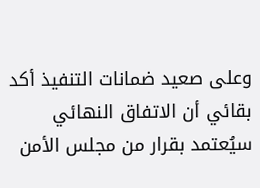وعلى صعيد ضمانات التنفيذ أكد بقائي أن الاتفاق النهائي سيُعتمد بقرار من مجلس الأمن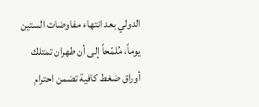الدولي بعد انتهاء مفاوضات الستين يوماً، مُلمّحاً إلى أن طهران تمتلك أوراق ضغط كافية تضمن احترام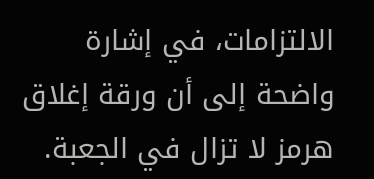الالتزامات، في إشارة واضحة إلى أن ورقة إغلاق هرمز لا تزال في الجعبة.